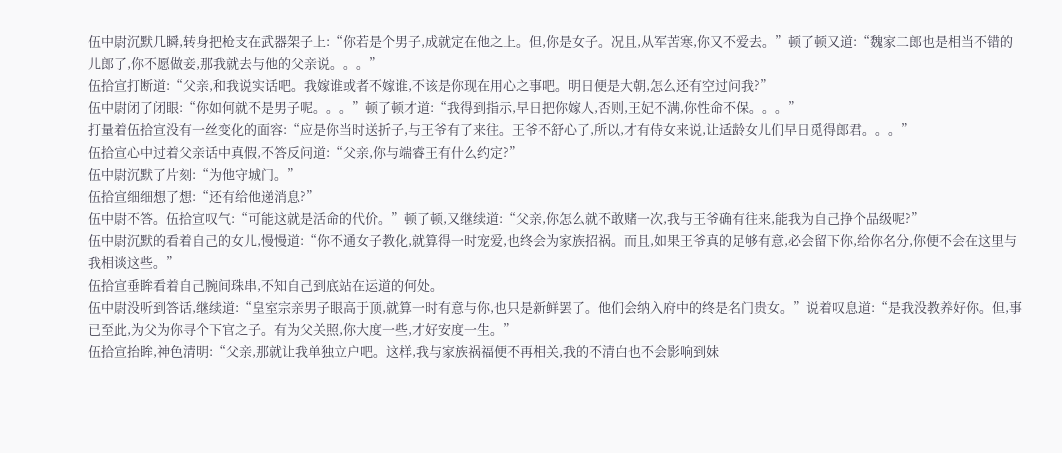伍中尉沉默几瞬,转身把枪支在武器架子上:“你若是个男子,成就定在他之上。但,你是女子。况且,从军苦寒,你又不爱去。”顿了顿又道:“魏家二郎也是相当不错的儿郎了,你不愿做妾,那我就去与他的父亲说。。。”
伍拾宣打断道:“父亲,和我说实话吧。我嫁谁或者不嫁谁,不该是你现在用心之事吧。明日便是大朝,怎么还有空过问我?”
伍中尉闭了闭眼:“你如何就不是男子呢。。。”顿了顿才道:“我得到指示,早日把你嫁人,否则,王妃不满,你性命不保。。。”
打量着伍拾宣没有一丝变化的面容:“应是你当时送折子,与王爷有了来往。王爷不舒心了,所以,才有侍女来说,让适龄女儿们早日觅得郎君。。。”
伍拾宣心中过着父亲话中真假,不答反问道:“父亲,你与端睿王有什么约定?”
伍中尉沉默了片刻:“为他守城门。”
伍拾宣细细想了想:“还有给他递消息?”
伍中尉不答。伍拾宣叹气:“可能这就是活命的代价。”顿了顿,又继续道:“父亲,你怎么就不敢赌一次,我与王爷确有往来,能我为自己挣个品级呢?”
伍中尉沉默的看着自己的女儿,慢慢道:“你不通女子教化,就算得一时宠爱,也终会为家族招祸。而且,如果王爷真的足够有意,必会留下你,给你名分,你便不会在这里与我相谈这些。”
伍拾宣垂眸看着自己腕间珠串,不知自己到底站在运道的何处。
伍中尉没听到答话,继续道:“皇室宗亲男子眼高于顶,就算一时有意与你,也只是新鲜罢了。他们会纳入府中的终是名门贵女。”说着叹息道:“是我没教养好你。但,事已至此,为父为你寻个下官之子。有为父关照,你大度一些,才好安度一生。”
伍拾宣抬眸,神色清明:“父亲,那就让我单独立户吧。这样,我与家族祸福便不再相关,我的不清白也不会影响到妹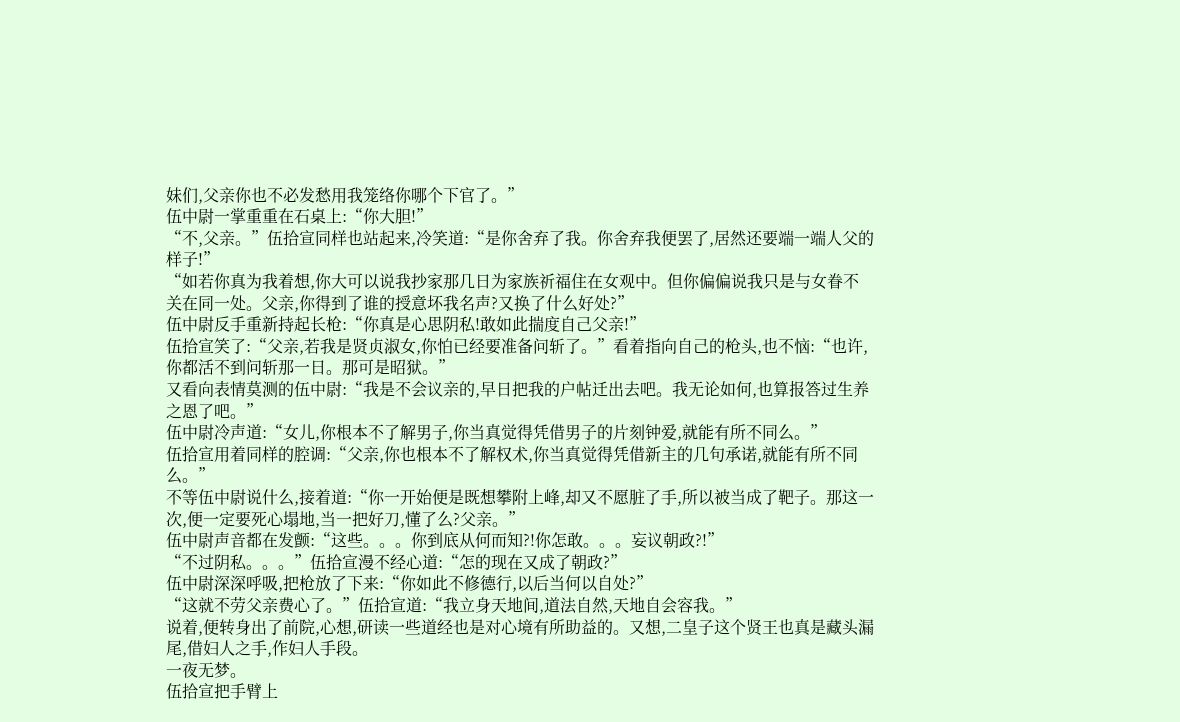妹们,父亲你也不必发愁用我笼络你哪个下官了。”
伍中尉一掌重重在石桌上:“你大胆!”
“不,父亲。”伍拾宣同样也站起来,冷笑道:“是你舍弃了我。你舍弃我便罢了,居然还要端一端人父的样子!”
“如若你真为我着想,你大可以说我抄家那几日为家族祈福住在女观中。但你偏偏说我只是与女眷不关在同一处。父亲,你得到了谁的授意坏我名声?又换了什么好处?”
伍中尉反手重新持起长枪:“你真是心思阴私!敢如此揣度自己父亲!”
伍拾宣笑了:“父亲,若我是贤贞淑女,你怕已经要准备问斩了。”看着指向自己的枪头,也不恼:“也许,你都活不到问斩那一日。那可是昭狱。”
又看向表情莫测的伍中尉:“我是不会议亲的,早日把我的户帖迁出去吧。我无论如何,也算报答过生养之恩了吧。”
伍中尉冷声道:“女儿,你根本不了解男子,你当真觉得凭借男子的片刻钟爱,就能有所不同么。”
伍拾宣用着同样的腔调:“父亲,你也根本不了解权术,你当真觉得凭借新主的几句承诺,就能有所不同么。”
不等伍中尉说什么,接着道:“你一开始便是既想攀附上峰,却又不愿脏了手,所以被当成了靶子。那这一次,便一定要死心塌地,当一把好刀,懂了么?父亲。”
伍中尉声音都在发颤:“这些。。。你到底从何而知?!你怎敢。。。妄议朝政?!”
“不过阴私。。。”伍拾宣漫不经心道:“怎的现在又成了朝政?”
伍中尉深深呼吸,把枪放了下来:“你如此不修德行,以后当何以自处?”
“这就不劳父亲费心了。”伍拾宣道:“我立身天地间,道法自然,天地自会容我。”
说着,便转身出了前院,心想,研读一些道经也是对心境有所助益的。又想,二皇子这个贤王也真是藏头漏尾,借妇人之手,作妇人手段。
一夜无梦。
伍拾宣把手臂上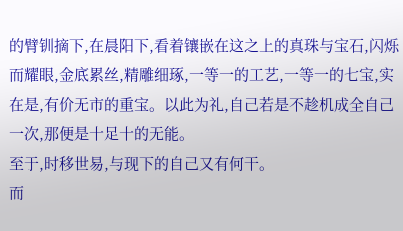的臂钏摘下,在晨阳下,看着镶嵌在这之上的真珠与宝石,闪烁而耀眼,金底累丝,精雕细琢,一等一的工艺,一等一的七宝,实在是,有价无市的重宝。以此为礼,自己若是不趁机成全自己一次,那便是十足十的无能。
至于,时移世易,与现下的自己又有何干。
而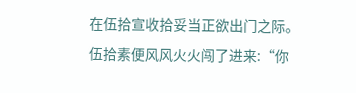在伍拾宣收拾妥当正欲出门之际。
伍拾素便风风火火闯了进来:“你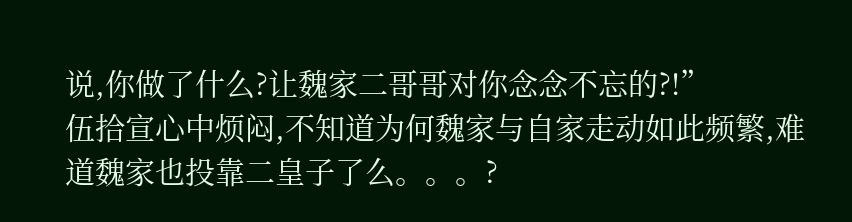说,你做了什么?让魏家二哥哥对你念念不忘的?!”
伍拾宣心中烦闷,不知道为何魏家与自家走动如此频繁,难道魏家也投靠二皇子了么。。。?